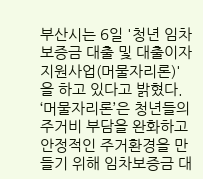부산시는 6일 '청년 임차보증금 대출 및 대출이자 지원사업(머물자리론)'을 하고 있다고 밝혔다.
‘머물자리론’은 청년들의 주거비 부담을 완화하고 안정적인 주거환경을 만들기 위해 임차보증금 대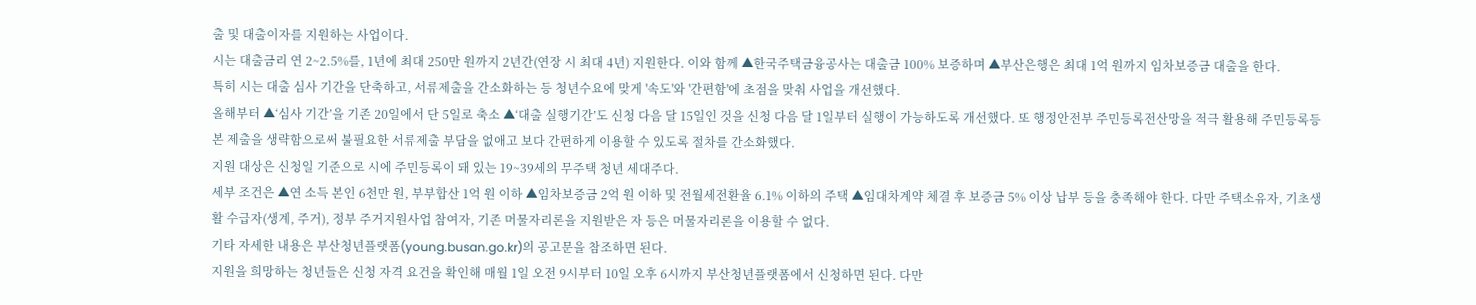출 및 대출이자를 지원하는 사업이다.
시는 대출금리 연 2~2.5%를, 1년에 최대 250만 원까지 2년간(연장 시 최대 4년) 지원한다. 이와 함께 ▲한국주택금융공사는 대출금 100% 보증하며 ▲부산은행은 최대 1억 원까지 임차보증금 대출을 한다.
특히 시는 대출 심사 기간을 단축하고, 서류제출을 간소화하는 등 청년수요에 맞게 '속도'와 '간편함'에 초점을 맞춰 사업을 개선했다.
올해부터 ▲‘심사 기간’을 기존 20일에서 단 5일로 축소 ▲‘대출 실행기간’도 신청 다음 달 15일인 것을 신청 다음 달 1일부터 실행이 가능하도록 개선했다. 또 행정안전부 주민등록전산망을 적극 활용해 주민등록등본 제출을 생략함으로써 불필요한 서류제출 부담을 없애고 보다 간편하게 이용할 수 있도록 절차를 간소화했다.
지원 대상은 신청일 기준으로 시에 주민등록이 돼 있는 19~39세의 무주택 청년 세대주다.
세부 조건은 ▲연 소득 본인 6천만 원, 부부합산 1억 원 이하 ▲임차보증금 2억 원 이하 및 전월세전환율 6.1% 이하의 주택 ▲임대차계약 체결 후 보증금 5% 이상 납부 등을 충족해야 한다. 다만 주택소유자, 기초생활 수급자(생계, 주거), 정부 주거지원사업 참여자, 기존 머물자리론을 지원받은 자 등은 머물자리론을 이용할 수 없다.
기타 자세한 내용은 부산청년플랫폼(young.busan.go.kr)의 공고문을 참조하면 된다.
지원을 희망하는 청년들은 신청 자격 요건을 확인해 매월 1일 오전 9시부터 10일 오후 6시까지 부산청년플랫폼에서 신청하면 된다. 다만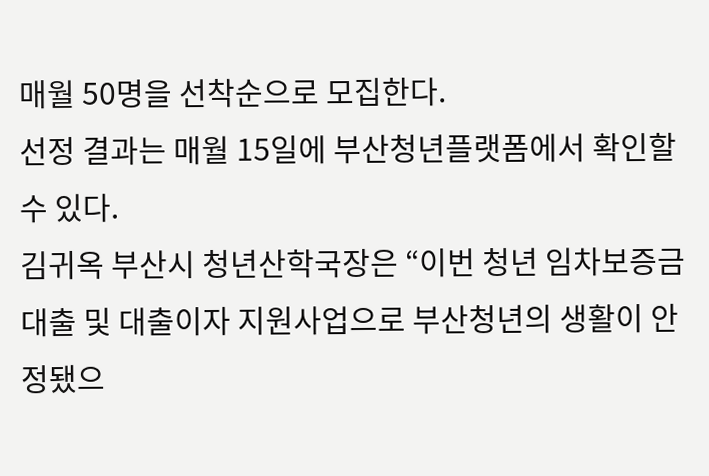매월 50명을 선착순으로 모집한다.
선정 결과는 매월 15일에 부산청년플랫폼에서 확인할 수 있다.
김귀옥 부산시 청년산학국장은 “이번 청년 임차보증금 대출 및 대출이자 지원사업으로 부산청년의 생활이 안정됐으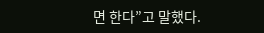면 한다”고 말했다.